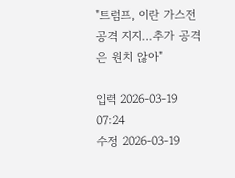"트럼프, 이란 가스전 공격 지지…추가 공격은 원치 않아"

입력 2026-03-19 07:24
수정 2026-03-19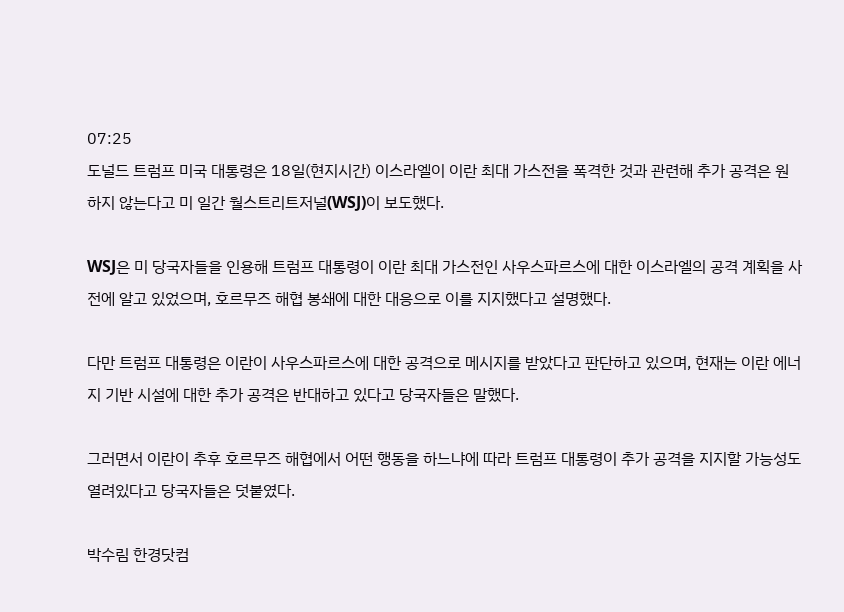07:25
도널드 트럼프 미국 대통령은 18일(현지시간) 이스라엘이 이란 최대 가스전을 폭격한 것과 관련해 추가 공격은 원하지 않는다고 미 일간 월스트리트저널(WSJ)이 보도했다.

WSJ은 미 당국자들을 인용해 트럼프 대통령이 이란 최대 가스전인 사우스파르스에 대한 이스라엘의 공격 계획을 사전에 알고 있었으며, 호르무즈 해협 봉쇄에 대한 대응으로 이를 지지했다고 설명했다.

다만 트럼프 대통령은 이란이 사우스파르스에 대한 공격으로 메시지를 받았다고 판단하고 있으며, 현재는 이란 에너지 기반 시설에 대한 추가 공격은 반대하고 있다고 당국자들은 말했다.

그러면서 이란이 추후 호르무즈 해협에서 어떤 행동을 하느냐에 따라 트럼프 대통령이 추가 공격을 지지할 가능성도 열려있다고 당국자들은 덧붙였다.

박수림 한경닷컴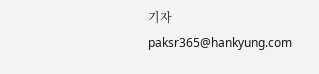기자 paksr365@hankyung.com